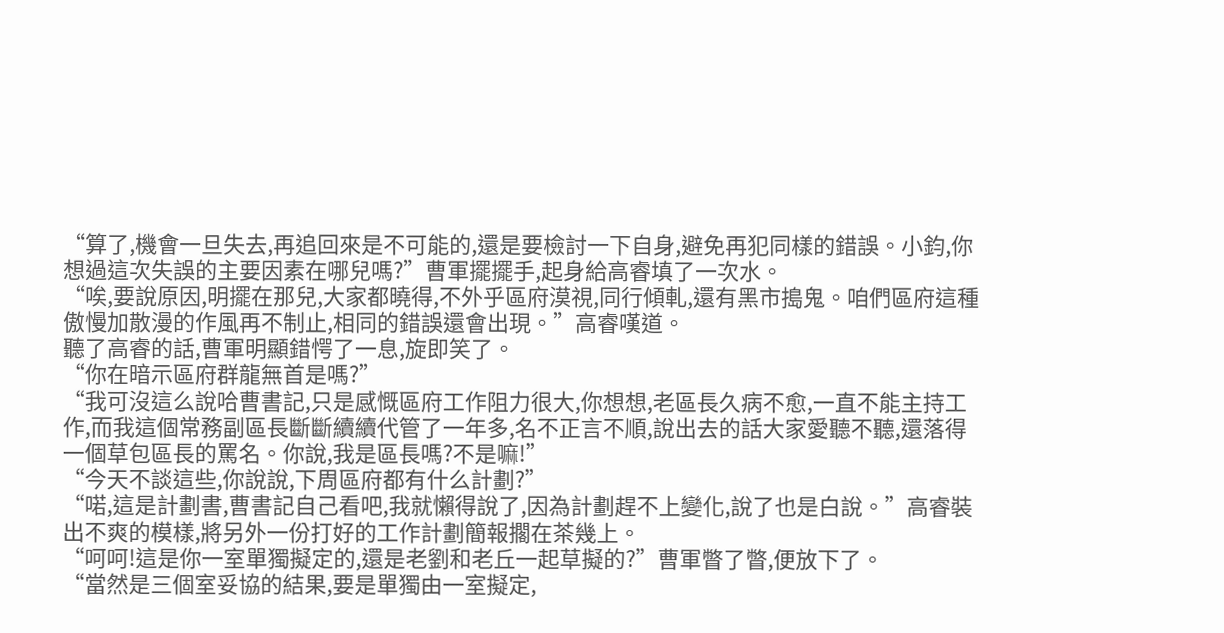“算了,機會一旦失去,再追回來是不可能的,還是要檢討一下自身,避免再犯同樣的錯誤。小鈞,你想過這次失誤的主要因素在哪兒嗎?”曹軍擺擺手,起身給高睿填了一次水。
“唉,要說原因,明擺在那兒,大家都曉得,不外乎區府漠視,同行傾軋,還有黑市搗鬼。咱們區府這種傲慢加散漫的作風再不制止,相同的錯誤還會出現。”高睿嘆道。
聽了高睿的話,曹軍明顯錯愕了一息,旋即笑了。
“你在暗示區府群龍無首是嗎?”
“我可沒這么說哈曹書記,只是感慨區府工作阻力很大,你想想,老區長久病不愈,一直不能主持工作,而我這個常務副區長斷斷續續代管了一年多,名不正言不順,說出去的話大家愛聽不聽,還落得一個草包區長的罵名。你說,我是區長嗎?不是嘛!”
“今天不談這些,你說說,下周區府都有什么計劃?”
“喏,這是計劃書,曹書記自己看吧,我就懶得說了,因為計劃趕不上變化,說了也是白說。”高睿裝出不爽的模樣,將另外一份打好的工作計劃簡報擱在茶幾上。
“呵呵!這是你一室單獨擬定的,還是老劉和老丘一起草擬的?”曹軍瞥了瞥,便放下了。
“當然是三個室妥協的結果,要是單獨由一室擬定,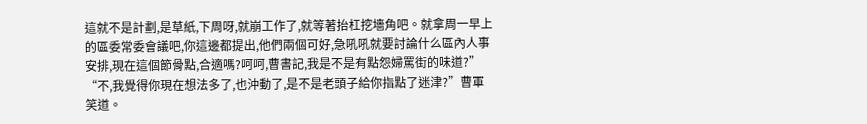這就不是計劃,是草紙,下周呀,就崩工作了,就等著抬杠挖墻角吧。就拿周一早上的區委常委會議吧,你這邊都提出,他們兩個可好,急吼吼就要討論什么區內人事安排,現在這個節骨點,合適嗎?呵呵,曹書記,我是不是有點怨婦罵街的味道?”
“不,我覺得你現在想法多了,也沖動了,是不是老頭子給你指點了迷津?”曹軍笑道。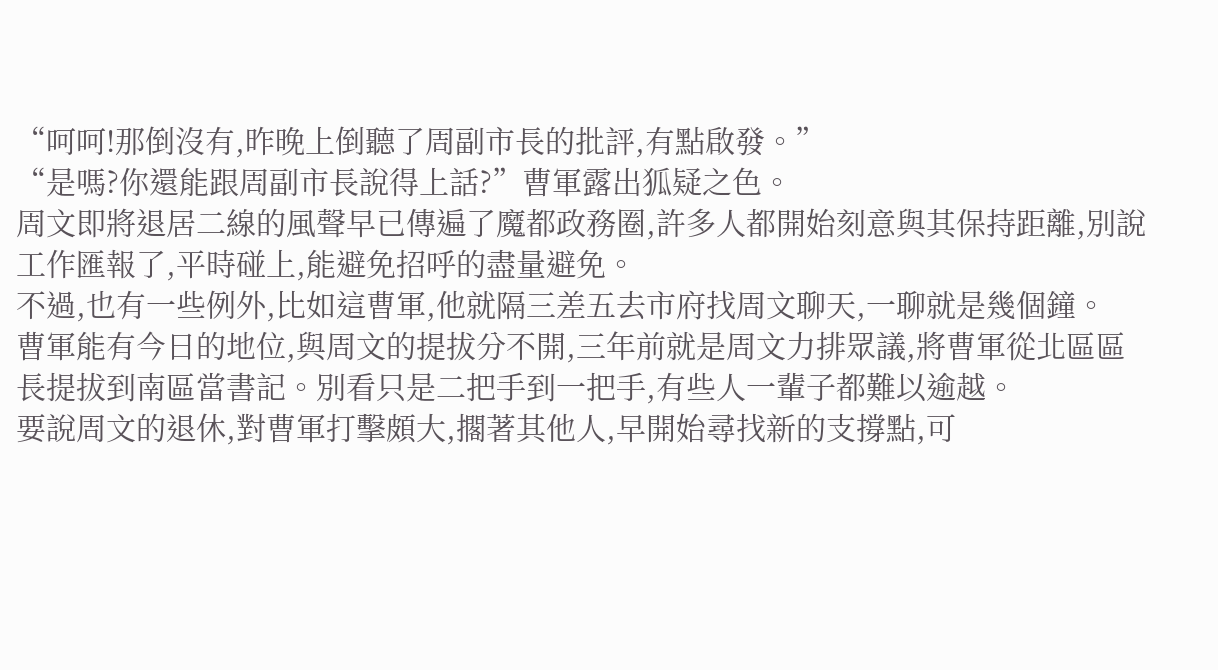“呵呵!那倒沒有,昨晚上倒聽了周副市長的批評,有點啟發。”
“是嗎?你還能跟周副市長說得上話?”曹軍露出狐疑之色。
周文即將退居二線的風聲早已傳遍了魔都政務圈,許多人都開始刻意與其保持距離,別說工作匯報了,平時碰上,能避免招呼的盡量避免。
不過,也有一些例外,比如這曹軍,他就隔三差五去市府找周文聊天,一聊就是幾個鐘。
曹軍能有今日的地位,與周文的提拔分不開,三年前就是周文力排眾議,將曹軍從北區區長提拔到南區當書記。別看只是二把手到一把手,有些人一輩子都難以逾越。
要說周文的退休,對曹軍打擊頗大,擱著其他人,早開始尋找新的支撐點,可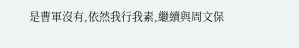是曹軍沒有,依然我行我素,繼續與周文保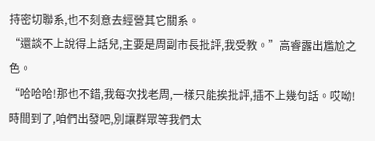持密切聯系,也不刻意去經營其它關系。
“還談不上說得上話兒,主要是周副市長批評,我受教。”高睿露出尷尬之色。
“哈哈哈!那也不錯,我每次找老周,一樣只能挨批評,插不上幾句話。哎呦!時間到了,咱們出發吧,別讓群眾等我們太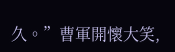久。”曹軍開懷大笑,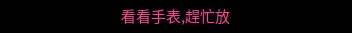看看手表,趕忙放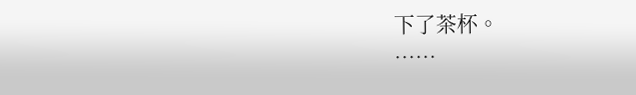下了茶杯。
……